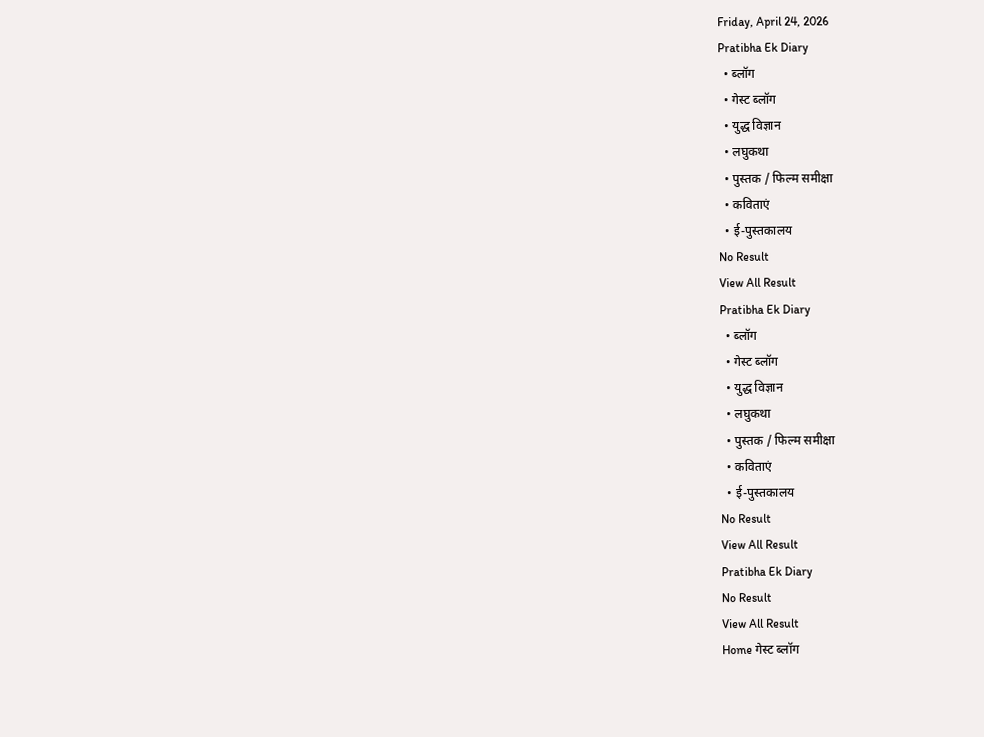Friday, April 24, 2026
Pratibha Ek Diary
  • ब्लॉग
  • गेस्ट ब्लॉग
  • युद्ध विज्ञान
  • लघुकथा
  • पुस्तक / फिल्म समीक्षा
  • कविताएं
  • ई-पुस्तकालय
No Result
View All Result
Pratibha Ek Diary
  • ब्लॉग
  • गेस्ट ब्लॉग
  • युद्ध विज्ञान
  • लघुकथा
  • पुस्तक / फिल्म समीक्षा
  • कविताएं
  • ई-पुस्तकालय
No Result
View All Result
Pratibha Ek Diary
No Result
View All Result
Home गेस्ट ब्लॉग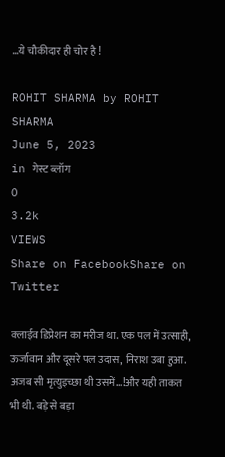…ये चौकीदार ही चोर है !

ROHIT SHARMA by ROHIT SHARMA
June 5, 2023
in गेस्ट ब्लॉग
0
3.2k
VIEWS
Share on FacebookShare on Twitter

क्लाईव डिप्रेशन का मरीज था. एक पल में उत्साही, ऊर्जावान और दूसरे पल उदास, निराश उबा हुआ. अजब सी मृत्युइच्छा थी उसमें…!और यही ताकत भी थी. बड़े से बड़ा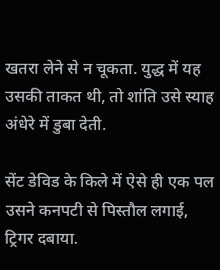खतरा लेने से न चूकता. युद्ध में यह उसकी ताकत थी, तो शांति उसे स्याह अंधेरे में डुबा देती.

सेंट डेविड के किले में ऐसे ही एक पल उसने कनपटी से पिस्तौल लगाई, ट्रिगर दबाया.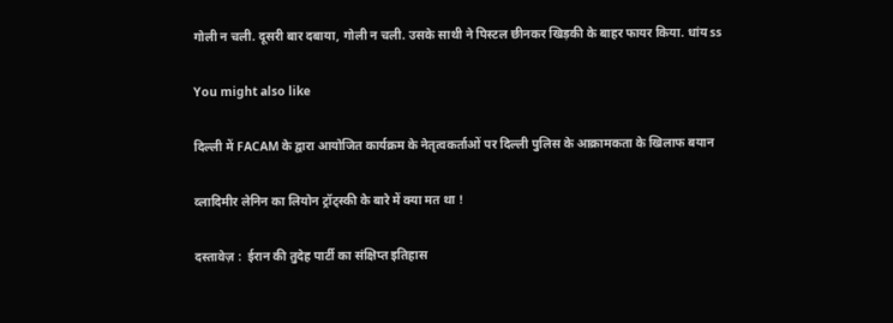गोली न चली. दूसरी बार दबाया, गोली न चली. उसके साथी ने पिस्टल छीनकर खिड़की के बाहर फायर किया. धांय ss

You might also like

दिल्ली में FACAM के द्वारा आयोजित कार्यक्रम के नेतृत्वकर्ताओं पर दिल्ली पुलिस के आक्रामकता के खिलाफ बयान

व्लादिमीर लेनिन का लियोन ट्रॉट्स्की के बारे में क्या मत था !

दस्तावेज़ :  ईरान की तुदेह पार्टी का संक्षिप्त इतिहास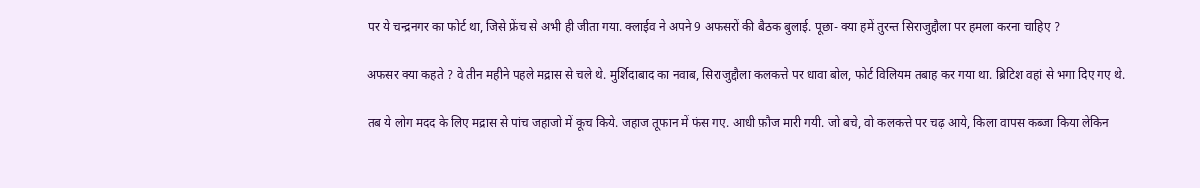पर ये चन्द्रनगर का फोर्ट था, जिसे फ्रेंच से अभी ही जीता गया. क्लाईव ने अपने 9 अफसरों की बैठक बुलाई. पूछा- क्या हमें तुरन्त सिराजुद्दौला पर हमला करना चाहिए ?

अफसर क्या कहते ? वे तीन महीने पहले मद्रास से चले थे. मुर्शिदाबाद का नवाब, सिराजुद्दौला कलकत्ते पर धावा बोल, फोर्ट विलियम तबाह कर गया था. ब्रिटिश वहां से भगा दिए गए थे.

तब ये लोग मदद के लिए मद्रास से पांच जहाजो में कूच किये. जहाज तूफान में फंस गए. आधी फ़ौज मारी गयी. जो बचे, वो कलकत्ते पर चढ़ आये, किला वापस कब्जा किया लेकिन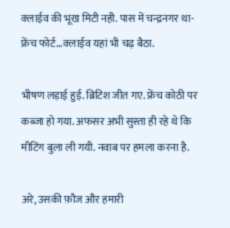क्लाईव की भूख मिटी नही. पास में चन्द्रनगर था- फ्रेंच फोर्ट…क्लाईव यहां भी चढ़ बैठा.

भीषण लड़ाई हुई. ब्रिटिश जीत गए. फ्रेंच कोठी पर कब्जा हो गया. अफसर अभी सुस्ता ही रहे थे कि मीटिंग बुला ली गयी. नवाब पर हमला करना है.

अरे, उसकी फ़ौज और हमारी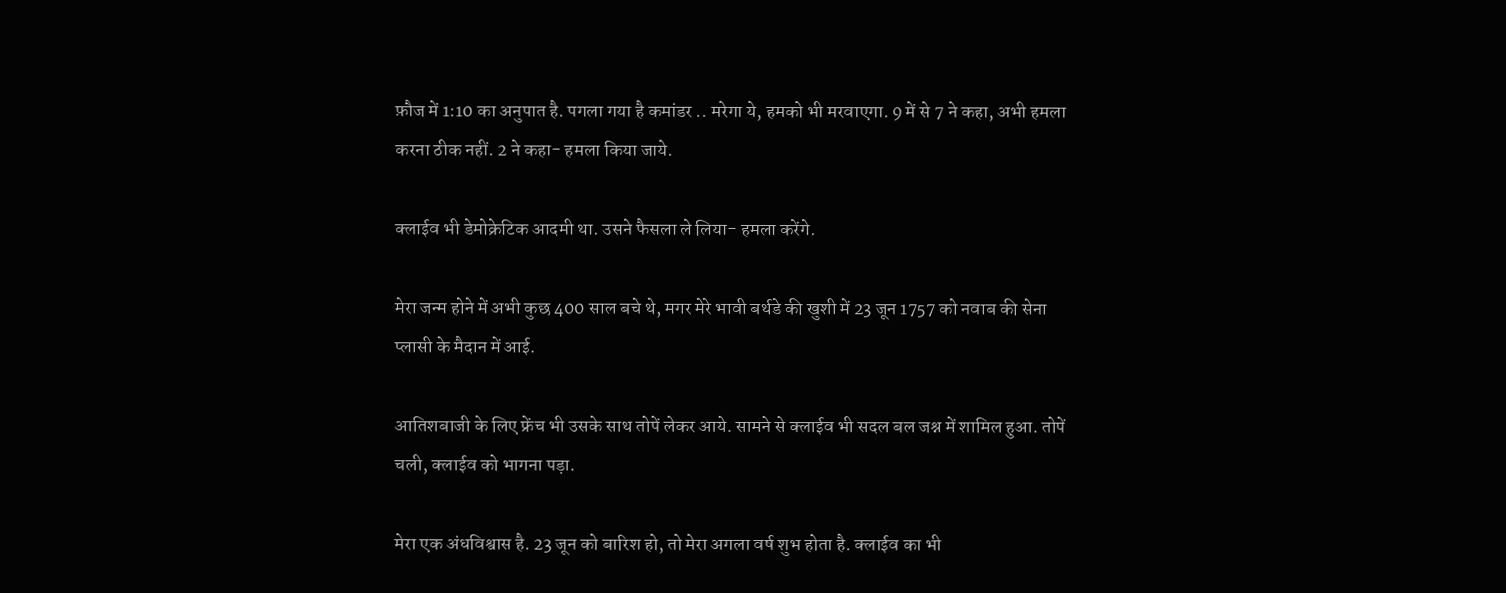फ़ौज में 1:10 का अनुपात है. पगला गया है कमांडर .. मरेगा ये, हमको भी मरवाएगा. 9 में से 7 ने कहा, अभी हमला करना ठीक नहीं. 2 ने कहा- हमला किया जाये.

क्लाईव भी डेमोक्रेटिक आदमी था. उसने फैसला ले लिया- हमला करेंगे.

मेरा जन्म होने में अभी कुछ 400 साल बचे थे, मगर मेरे भावी बर्थडे की खुशी में 23 जून 1757 को नवाब की सेना प्लासी के मैदान में आई.

आतिशबाजी के लिए फ्रेंच भी उसके साथ तोपें लेकर आये. सामने से क्लाईव भी सदल बल जश्न में शामिल हुआ. तोपें चली, क्लाईव को भागना पड़ा.

मेरा एक अंधविश्वास है. 23 जून को बारिश हो, तो मेरा अगला वर्ष शुभ होता है. क्लाईव का भी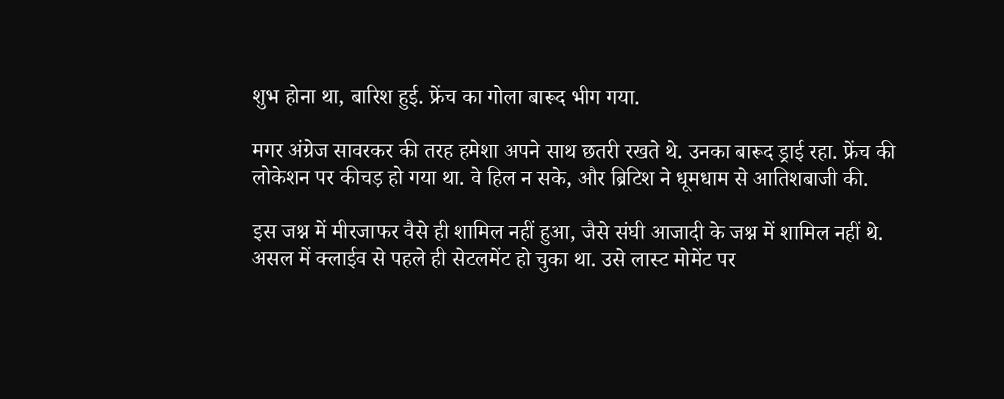शुभ होना था, बारिश हुई. फ्रेंच का गोला बारूद भीग गया.

मगर अंग्रेज सावरकर की तरह हमेशा अपने साथ छतरी रखते थे. उनका बारूद ड्राई रहा. फ्रेंच की लोकेशन पर कीचड़ हो गया था. वे हिल न सके, और ब्रिटिश ने धूमधाम से आतिशबाजी की.

इस जश्न में मीरजाफर वैसे ही शामिल नहीं हुआ, जैसे संघी आजादी के जश्न में शामिल नहीं थे. असल में क्लाईव से पहले ही सेटलमेंट हो चुका था. उसे लास्ट मोमेंट पर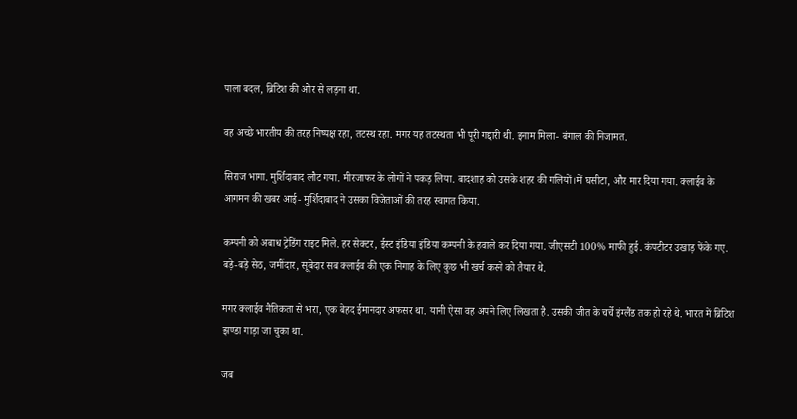पाला बदल, ब्रिटिश की ओर से लड़ना था.

वह अच्छे भारतीय की तरह निष्पक्ष रहा, तटस्थ रहा. मगर यह तटस्थता भी पूरी गद्दारी थी. इनाम मिला- बंगाल की निजामत.

सिराज भागा. मुर्शिदाबाद लौट गया. मीरजाफर के लोगों ने पकड़ लिया. बादशाह को उसके शहर की गलियों।में घसीटा, और मार दिया गया. क्लाईव के आगमन की खबर आई- मुर्शिदाबाद ने उसका विजेताओं की तरह स्वागत किया.

कम्पनी को अबाध ट्रेडिंग राइट मिले. हर सेक्टर, ईस्ट इंडिया इंडिया कम्पनी के हवाले कर दिया गया. जीएसटी 100% माफी हुई. कंपटीटर उखाड़ फेंके गए. बड़े-बड़े सेठ, जमींदार, सूबेदार सब क्लाईव की एक निगाह के लिए कुछ भी खर्च करने को तैयार थे.

मगर क्लाईव नैतिकता से भरा, एक बेहद ईमानदार अफसर था. यानी ऐसा वह अपने लिए लिखता है. उसकी जीत के चर्चे इंग्लैंड तक हो रहे थे. भारत में ब्रिटिश झण्डा गाड़ा जा चुका था.

जब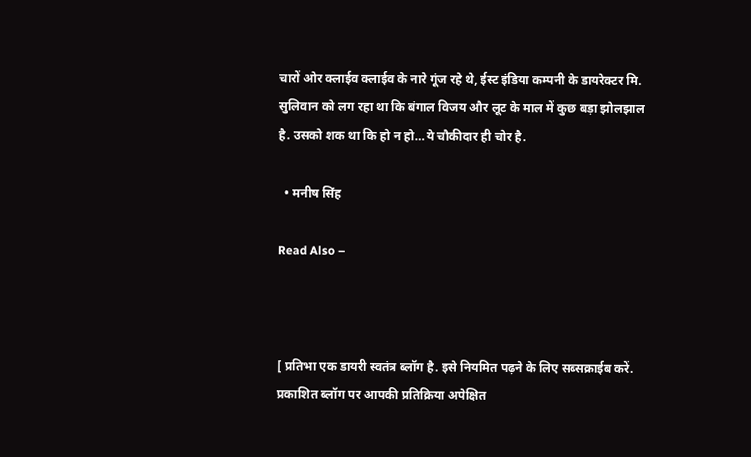चारों ओर क्लाईव क्लाईव के नारे गूंज रहे थे, ईस्ट इंडिया कम्पनी के डायरेक्टर मि. सुलिवान को लग रहा था कि बंगाल विजय और लूट के माल में कुछ बड़ा झोलझाल है. उसको शक था कि हो न हो…ये चौकीदार ही चोर है.

  • मनीष सिंह

Read Also –



[ प्रतिभा एक डायरी स्वतंत्र ब्लॉग है. इसे नियमित पढ़ने के लिए सब्सक्राईब करें. प्रकाशित ब्लॉग पर आपकी प्रतिक्रिया अपेक्षित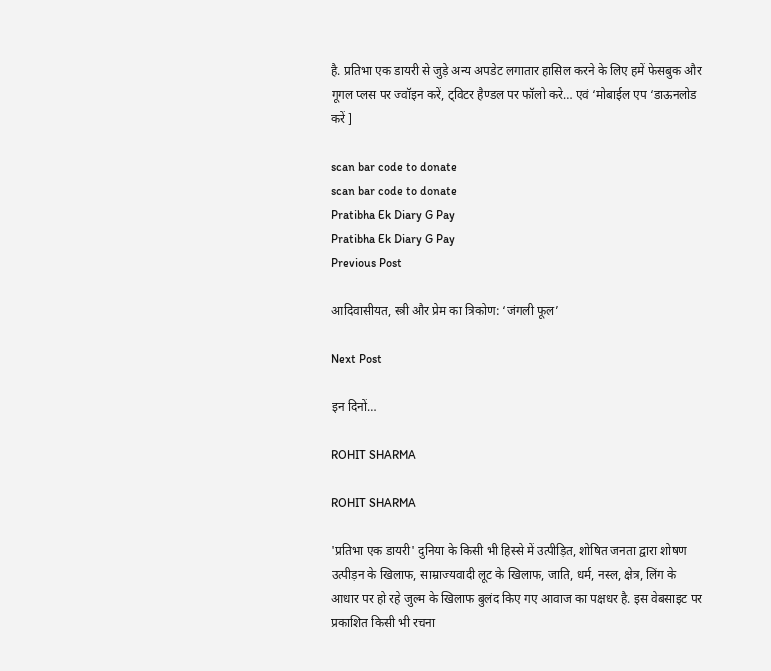है. प्रतिभा एक डायरी से जुड़े अन्य अपडेट लगातार हासिल करने के लिए हमें फेसबुक और गूगल प्लस पर ज्वॉइन करें, ट्विटर हैण्डल पर फॉलो करे… एवं ‘मोबाईल एप ‘डाऊनलोड करें ]

scan bar code to donate
scan bar code to donate
Pratibha Ek Diary G Pay
Pratibha Ek Diary G Pay
Previous Post

आदिवासीयत, स्त्री और प्रेम का त्रिकोण: ‘जंगली फूल’

Next Post

इन दिनों…

ROHIT SHARMA

ROHIT SHARMA

'प्रतिभा एक डायरी' दुनिया के किसी भी हिस्से में उत्पीड़ित, शोषित जनता द्वारा शोषण उत्पीड़न के खिलाफ, साम्राज्यवादी लूट के खिलाफ, जाति, धर्म, नस्ल, क्षेत्र, लिंग के आधार पर हो रहे जुल्म के खिलाफ बुलंद किए गए आवाज का पक्षधर है. इस वेबसाइट पर प्रकाशित किसी भी रचना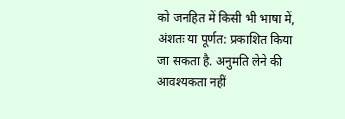को जनहित में किसी भी भाषा में, अंशतः या पूर्णत: प्रकाशित किया जा सकता है. अनुमति लेने की आवश्यकता नहीं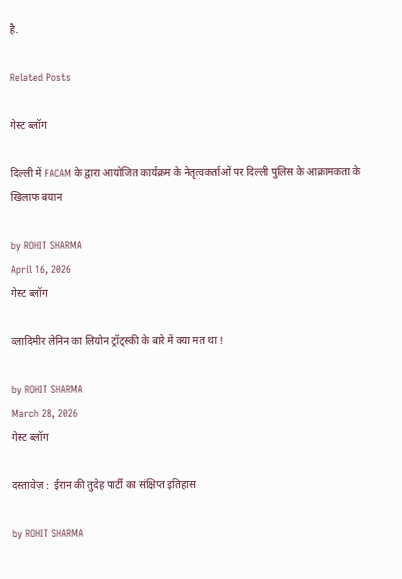है.

Related Posts

गेस्ट ब्लॉग

दिल्ली में FACAM के द्वारा आयोजित कार्यक्रम के नेतृत्वकर्ताओं पर दिल्ली पुलिस के आक्रामकता के खिलाफ बयान

by ROHIT SHARMA
April 16, 2026
गेस्ट ब्लॉग

व्लादिमीर लेनिन का लियोन ट्रॉट्स्की के बारे में क्या मत था !

by ROHIT SHARMA
March 28, 2026
गेस्ट ब्लॉग

दस्तावेज़ :  ईरान की तुदेह पार्टी का संक्षिप्त इतिहास

by ROHIT SHARMA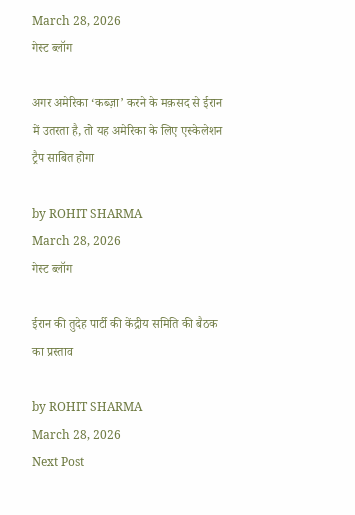March 28, 2026
गेस्ट ब्लॉग

अगर अमेरिका ‘कब्ज़ा’ करने के मक़सद से ईरान में उतरता है, तो यह अमेरिका के लिए एस्केलेशन ट्रैप साबित होगा

by ROHIT SHARMA
March 28, 2026
गेस्ट ब्लॉग

ईरान की तुदेह पार्टी की केंद्रीय समिति की बैठक का प्रस्ताव

by ROHIT SHARMA
March 28, 2026
Next Post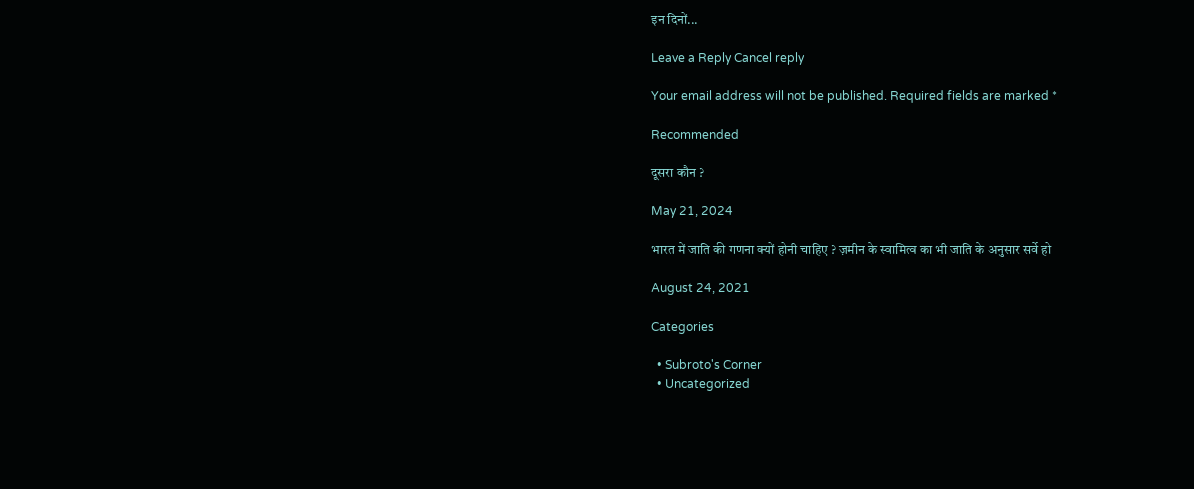इन दिनों...

Leave a Reply Cancel reply

Your email address will not be published. Required fields are marked *

Recommended

दूसरा कौन ?

May 21, 2024

भारत में जाति की गणना क्यों होनी चाहिए ? ज़मीन के स्वामित्व का भी जाति के अनुसार सर्वे हो

August 24, 2021

Categories

  • Subroto's Corner
  • Uncategorized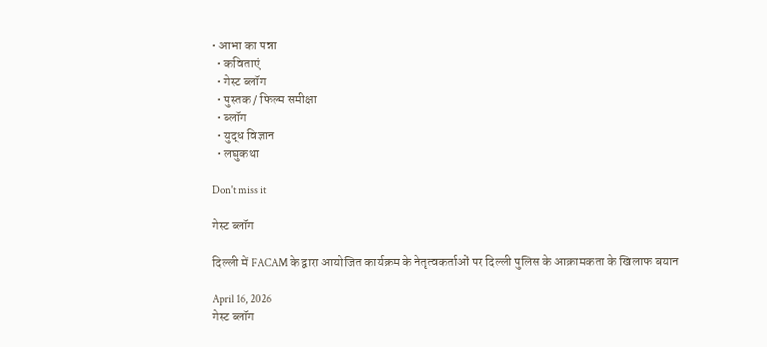• आभा का पन्ना
  • कविताएं
  • गेस्ट ब्लॉग
  • पुस्तक / फिल्म समीक्षा
  • ब्लॉग
  • युद्ध विज्ञान
  • लघुकथा

Don't miss it

गेस्ट ब्लॉग

दिल्ली में FACAM के द्वारा आयोजित कार्यक्रम के नेतृत्वकर्ताओं पर दिल्ली पुलिस के आक्रामकता के खिलाफ बयान

April 16, 2026
गेस्ट ब्लॉग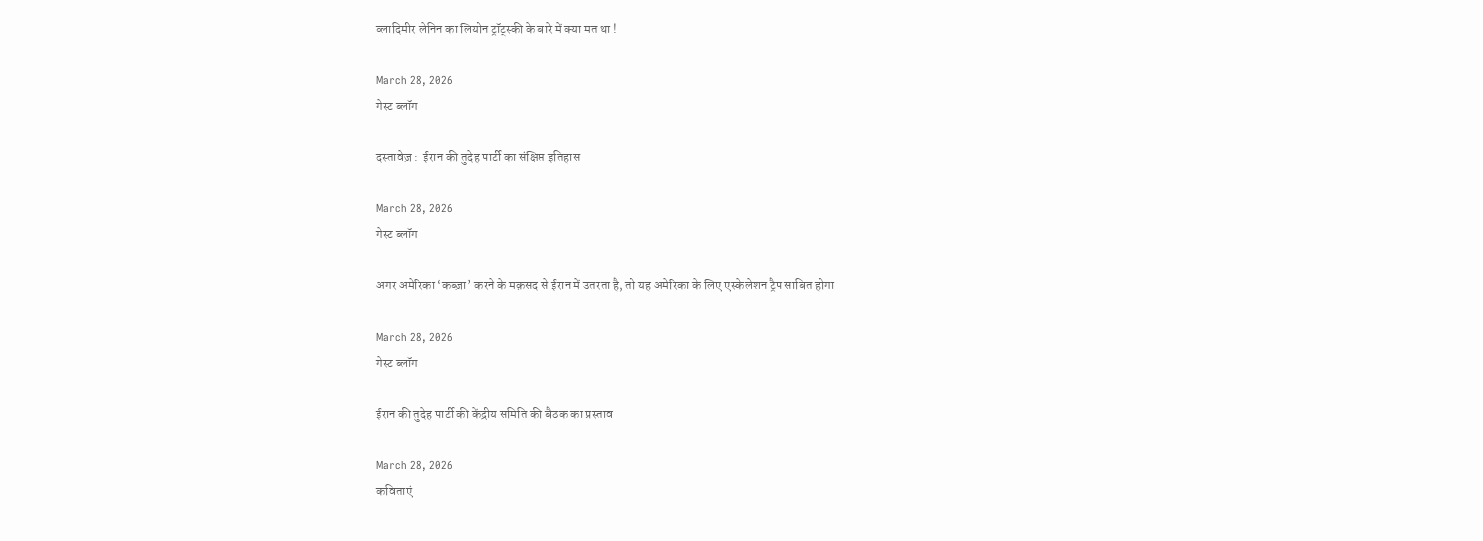व्लादिमीर लेनिन का लियोन ट्रॉट्स्की के बारे में क्या मत था !

March 28, 2026
गेस्ट ब्लॉग

दस्तावेज़ :  ईरान की तुदेह पार्टी का संक्षिप्त इतिहास

March 28, 2026
गेस्ट ब्लॉग

अगर अमेरिका ‘कब्ज़ा’ करने के मक़सद से ईरान में उतरता है, तो यह अमेरिका के लिए एस्केलेशन ट्रैप साबित होगा

March 28, 2026
गेस्ट ब्लॉग

ईरान की तुदेह पार्टी की केंद्रीय समिति की बैठक का प्रस्ताव

March 28, 2026
कविताएं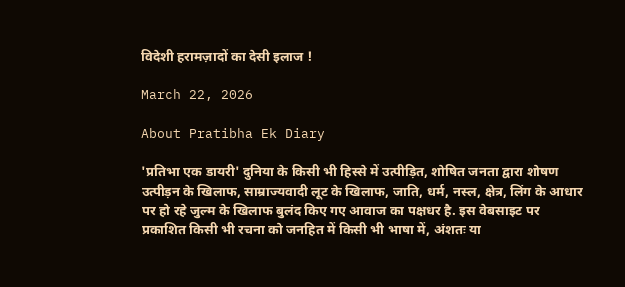विदेशी हरामज़ादों का देसी इलाज !

March 22, 2026

About Pratibha Ek Diary

'प्रतिभा एक डायरी' दुनिया के किसी भी हिस्से में उत्पीड़ित, शोषित जनता द्वारा शोषण उत्पीड़न के खिलाफ, साम्राज्यवादी लूट के खिलाफ, जाति, धर्म, नस्ल, क्षेत्र, लिंग के आधार पर हो रहे जुल्म के खिलाफ बुलंद किए गए आवाज का पक्षधर है. इस वेबसाइट पर प्रकाशित किसी भी रचना को जनहित में किसी भी भाषा में, अंशतः या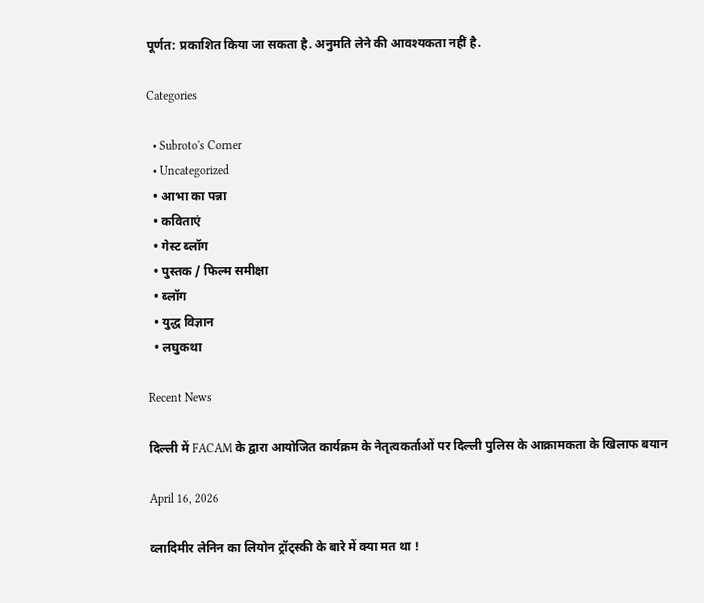पूर्णत: प्रकाशित किया जा सकता है. अनुमति लेने की आवश्यकता नहीं है.

Categories

  • Subroto's Corner
  • Uncategorized
  • आभा का पन्ना
  • कविताएं
  • गेस्ट ब्लॉग
  • पुस्तक / फिल्म समीक्षा
  • ब्लॉग
  • युद्ध विज्ञान
  • लघुकथा

Recent News

दिल्ली में FACAM के द्वारा आयोजित कार्यक्रम के नेतृत्वकर्ताओं पर दिल्ली पुलिस के आक्रामकता के खिलाफ बयान

April 16, 2026

व्लादिमीर लेनिन का लियोन ट्रॉट्स्की के बारे में क्या मत था !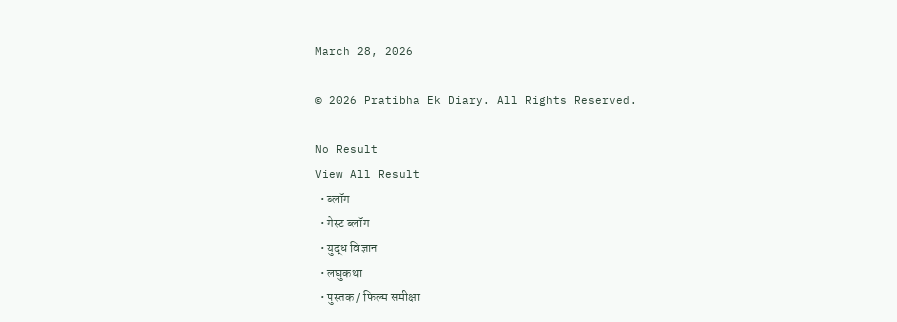March 28, 2026

© 2026 Pratibha Ek Diary. All Rights Reserved.

No Result
View All Result
  • ब्लॉग
  • गेस्ट ब्लॉग
  • युद्ध विज्ञान
  • लघुकथा
  • पुस्तक / फिल्म समीक्षा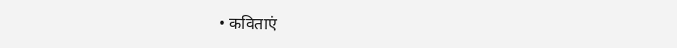• कविताएं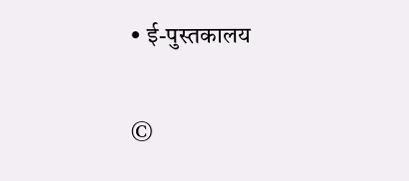• ई-पुस्तकालय

©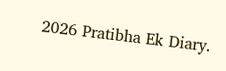2026 Pratibha Ek Diary.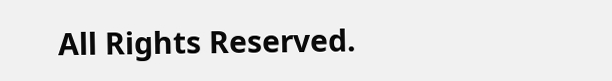All Rights Reserved.